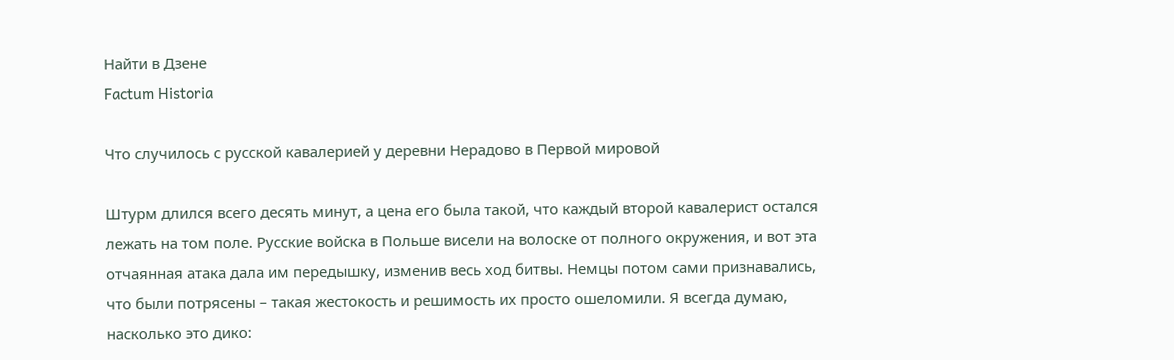Найти в Дзене
Factum Historia

Что случилось с русской кавалерией у деревни Нерадово в Первой мировой

Штурм длился всего десять минут, а цена его была такой, что каждый второй кавалерист остался лежать на том поле. Русские войска в Польше висели на волоске от полного окружения, и вот эта отчаянная атака дала им передышку, изменив весь ход битвы. Немцы потом сами признавались, что были потрясены – такая жестокость и решимость их просто ошеломили. Я всегда думаю, насколько это дико: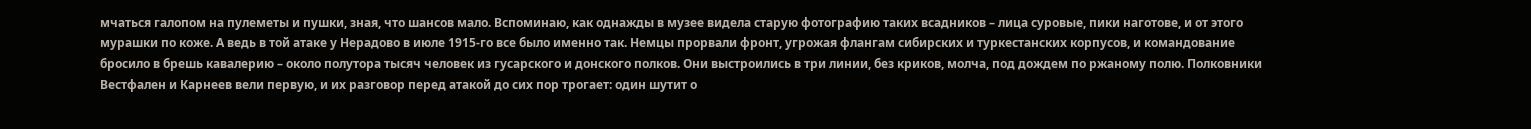мчаться галопом на пулеметы и пушки, зная, что шансов мало. Вспоминаю, как однажды в музее видела старую фотографию таких всадников – лица суровые, пики наготове, и от этого мурашки по коже. А ведь в той атаке у Нерадово в июле 1915-го все было именно так. Немцы прорвали фронт, угрожая флангам сибирских и туркестанских корпусов, и командование бросило в брешь кавалерию – около полутора тысяч человек из гусарского и донского полков. Они выстроились в три линии, без криков, молча, под дождем по ржаному полю. Полковники Вестфален и Карнеев вели первую, и их разговор перед атакой до сих пор трогает: один шутит о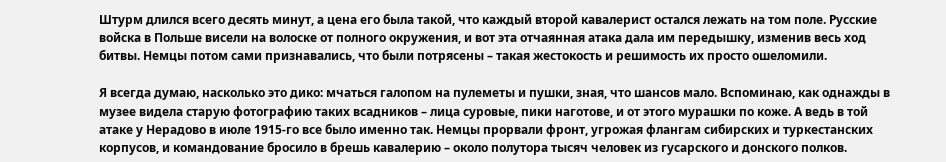Штурм длился всего десять минут, а цена его была такой, что каждый второй кавалерист остался лежать на том поле. Русские войска в Польше висели на волоске от полного окружения, и вот эта отчаянная атака дала им передышку, изменив весь ход битвы. Немцы потом сами признавались, что были потрясены – такая жестокость и решимость их просто ошеломили.

Я всегда думаю, насколько это дико: мчаться галопом на пулеметы и пушки, зная, что шансов мало. Вспоминаю, как однажды в музее видела старую фотографию таких всадников – лица суровые, пики наготове, и от этого мурашки по коже. А ведь в той атаке у Нерадово в июле 1915-го все было именно так. Немцы прорвали фронт, угрожая флангам сибирских и туркестанских корпусов, и командование бросило в брешь кавалерию – около полутора тысяч человек из гусарского и донского полков.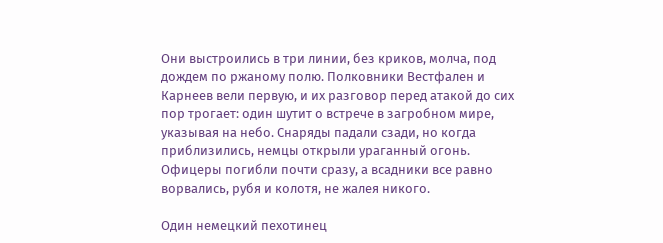Они выстроились в три линии, без криков, молча, под дождем по ржаному полю. Полковники Вестфален и Карнеев вели первую, и их разговор перед атакой до сих пор трогает: один шутит о встрече в загробном мире, указывая на небо. Снаряды падали сзади, но когда приблизились, немцы открыли ураганный огонь. Офицеры погибли почти сразу, а всадники все равно ворвались, рубя и колотя, не жалея никого.

Один немецкий пехотинец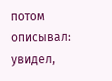потом описывал: увидел,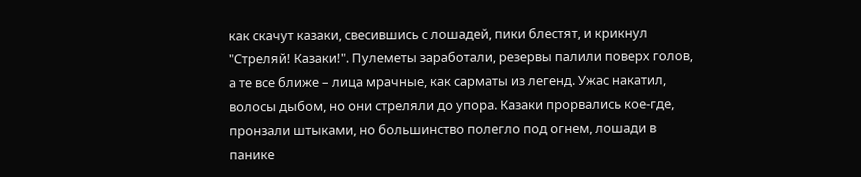как скачут казаки, свесившись с лошадей, пики блестят, и крикнул "Стреляй! Казаки!". Пулеметы заработали, резервы палили поверх голов, а те все ближе – лица мрачные, как сарматы из легенд. Ужас накатил, волосы дыбом, но они стреляли до упора. Казаки прорвались кое-где, пронзали штыками, но большинство полегло под огнем, лошади в панике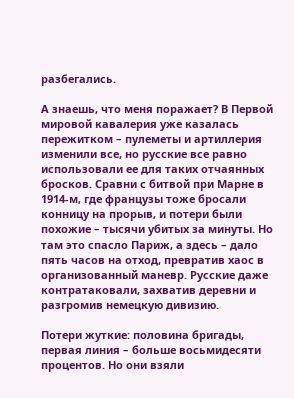разбегались.

А знаешь, что меня поражает? В Первой мировой кавалерия уже казалась пережитком – пулеметы и артиллерия изменили все, но русские все равно использовали ее для таких отчаянных бросков. Сравни с битвой при Марне в 1914-м, где французы тоже бросали конницу на прорыв, и потери были похожие – тысячи убитых за минуты. Но там это спасло Париж, а здесь – дало пять часов на отход, превратив хаос в организованный маневр. Русские даже контратаковали, захватив деревни и разгромив немецкую дивизию.

Потери жуткие: половина бригады, первая линия – больше восьмидесяти процентов. Но они взяли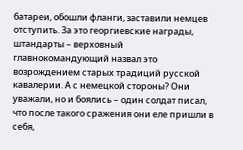батареи, обошли фланги, заставили немцев отступить. За это георгиевские награды, штандарты – верховный главнокомандующий назвал это возрождением старых традиций русской кавалерии. А с немецкой стороны? Они уважали, но и боялись – один солдат писал, что после такого сражения они еле пришли в себя,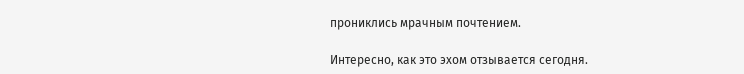прониклись мрачным почтением.

Интересно, как это эхом отзывается сегодня.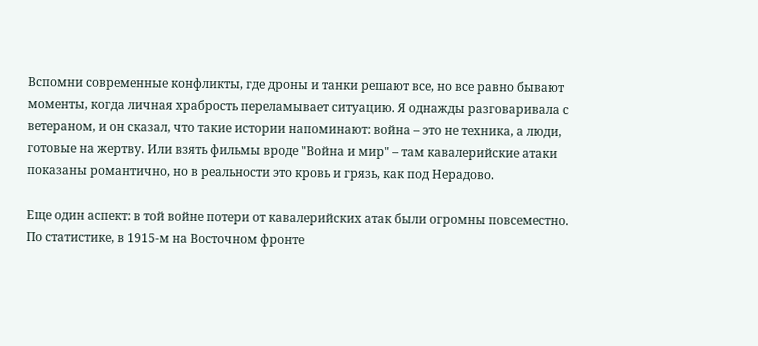Вспомни современные конфликты, где дроны и танки решают все, но все равно бывают моменты, когда личная храбрость переламывает ситуацию. Я однажды разговаривала с ветераном, и он сказал, что такие истории напоминают: война – это не техника, а люди, готовые на жертву. Или взять фильмы вроде "Война и мир" – там кавалерийские атаки показаны романтично, но в реальности это кровь и грязь, как под Нерадово.

Еще один аспект: в той войне потери от кавалерийских атак были огромны повсеместно. По статистике, в 1915-м на Восточном фронте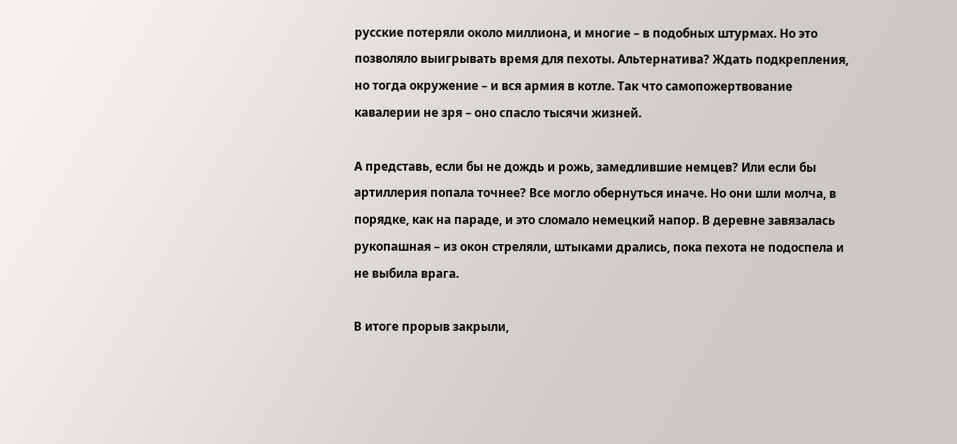русские потеряли около миллиона, и многие – в подобных штурмах. Но это позволяло выигрывать время для пехоты. Альтернатива? Ждать подкрепления, но тогда окружение – и вся армия в котле. Так что самопожертвование кавалерии не зря – оно спасло тысячи жизней.

А представь, если бы не дождь и рожь, замедлившие немцев? Или если бы артиллерия попала точнее? Все могло обернуться иначе. Но они шли молча, в порядке, как на параде, и это сломало немецкий напор. В деревне завязалась рукопашная – из окон стреляли, штыками дрались, пока пехота не подоспела и не выбила врага.

В итоге прорыв закрыли,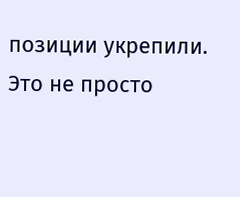позиции укрепили. Это не просто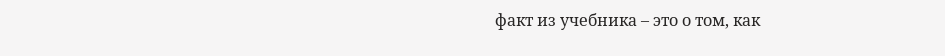факт из учебника – это о том, как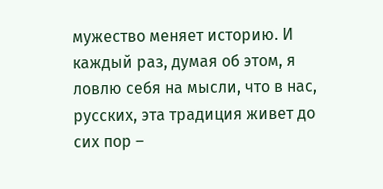мужество меняет историю. И каждый раз, думая об этом, я ловлю себя на мысли, что в нас, русских, эта традиция живет до сих пор –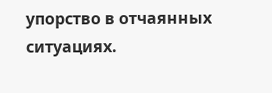упорство в отчаянных ситуациях.